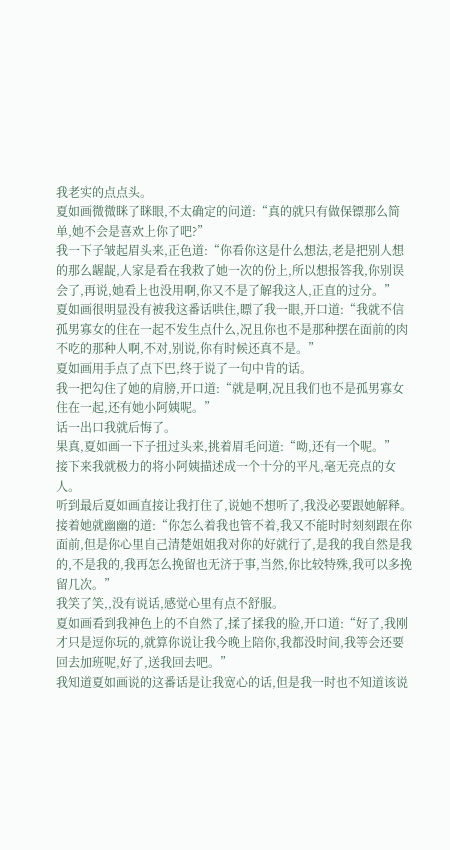我老实的点点头。
夏如画微微眯了眯眼,不太确定的问道:“真的就只有做保镖那么简单,她不会是喜欢上你了吧?”
我一下子皱起眉头来,正色道:“你看你这是什么想法,老是把别人想的那么龌龊,人家是看在我救了她一次的份上,所以想报答我,你别误会了,再说,她看上也没用啊,你又不是了解我这人,正直的过分。”
夏如画很明显没有被我这番话哄住,瞟了我一眼,开口道:“我就不信孤男寡女的住在一起不发生点什么,况且你也不是那种摆在面前的肉不吃的那种人啊,不对,别说,你有时候还真不是。”
夏如画用手点了点下巴,终于说了一句中肯的话。
我一把勾住了她的肩膀,开口道:“就是啊,况且我们也不是孤男寡女住在一起,还有她小阿姨呢。”
话一出口我就后悔了。
果真,夏如画一下子扭过头来,挑着眉毛问道:“呦,还有一个呢。”
接下来我就极力的将小阿姨描述成一个十分的平凡,毫无亮点的女人。
听到最后夏如画直接让我打住了,说她不想听了,我没必要跟她解释。
接着她就幽幽的道:“你怎么着我也管不着,我又不能时时刻刻跟在你面前,但是你心里自己清楚姐姐我对你的好就行了,是我的我自然是我的,不是我的,我再怎么挽留也无济于事,当然,你比较特殊,我可以多挽留几次。”
我笑了笑,,没有说话,感觉心里有点不舒服。
夏如画看到我神色上的不自然了,揉了揉我的脸,开口道:“好了,我刚才只是逗你玩的,就算你说让我今晚上陪你,我都没时间,我等会还要回去加班呢,好了,送我回去吧。”
我知道夏如画说的这番话是让我宽心的话,但是我一时也不知道该说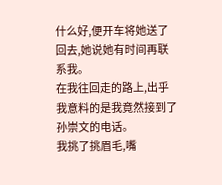什么好,便开车将她送了回去,她说她有时间再联系我。
在我往回走的路上,出乎我意料的是我竟然接到了孙崇文的电话。
我挑了挑眉毛,嘴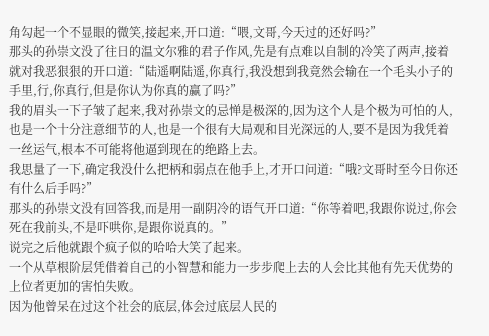角勾起一个不显眼的微笑,接起来,开口道:“喂,文哥,今天过的还好吗?”
那头的孙崇文没了往日的温文尔雅的君子作风,先是有点难以自制的冷笑了两声,接着就对我恶狠狠的开口道:“陆遥啊陆遥,你真行,我没想到我竟然会输在一个毛头小子的手里,行,你真行,但是你认为你真的赢了吗?”
我的眉头一下子皱了起来,我对孙崇文的忌惮是极深的,因为这个人是个极为可怕的人,也是一个十分注意细节的人,也是一个很有大局观和目光深远的人,要不是因为我凭着一丝运气,根本不可能将他逼到现在的绝路上去。
我思量了一下,确定我没什么把柄和弱点在他手上,才开口问道:“哦?文哥时至今日你还有什么后手吗?”
那头的孙崇文没有回答我,而是用一副阴冷的语气开口道:“你等着吧,我跟你说过,你会死在我前头,不是吓哄你,是跟你说真的。”
说完之后他就跟个疯子似的哈哈大笑了起来。
一个从草根阶层凭借着自己的小智慧和能力一步步爬上去的人会比其他有先天优势的上位者更加的害怕失败。
因为他曾呆在过这个社会的底层,体会过底层人民的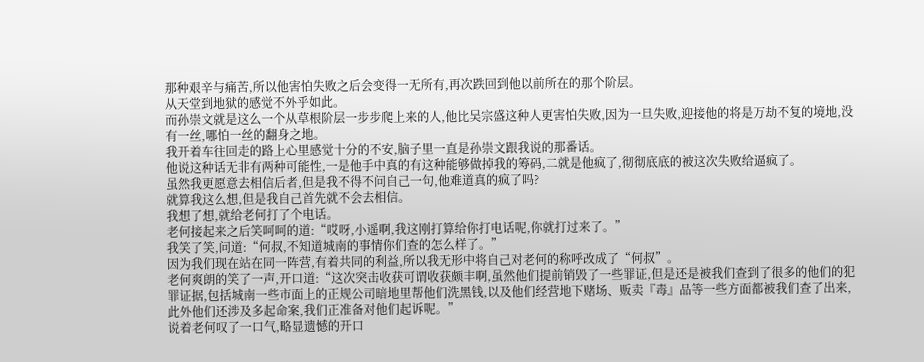那种艰辛与痛苦,所以他害怕失败之后会变得一无所有,再次跌回到他以前所在的那个阶层。
从天堂到地狱的感觉不外乎如此。
而孙崇文就是这么一个从草根阶层一步步爬上来的人,他比吴宗盛这种人更害怕失败,因为一旦失败,迎接他的将是万劫不复的境地,没有一丝,哪怕一丝的翻身之地。
我开着车往回走的路上心里感觉十分的不安,脑子里一直是孙崇文跟我说的那番话。
他说这种话无非有两种可能性,一是他手中真的有这种能够做掉我的筹码,二就是他疯了,彻彻底底的被这次失败给逼疯了。
虽然我更愿意去相信后者,但是我不得不问自己一句,他难道真的疯了吗?
就算我这么想,但是我自己首先就不会去相信。
我想了想,就给老何打了个电话。
老何接起来之后笑呵呵的道:“哎呀,小遥啊,我这刚打算给你打电话呢,你就打过来了。”
我笑了笑,问道:“何叔,不知道城南的事情你们查的怎么样了。”
因为我们现在站在同一阵营,有着共同的利益,所以我无形中将自己对老何的称呼改成了“何叔”。
老何爽朗的笑了一声,开口道:“这次突击收获可谓收获颇丰啊,虽然他们提前销毁了一些罪证,但是还是被我们查到了很多的他们的犯罪证据,包括城南一些市面上的正规公司暗地里帮他们洗黑钱,以及他们经营地下赌场、贩卖『毒』品等一些方面都被我们查了出来,此外他们还涉及多起命案,我们正准备对他们起诉呢。”
说着老何叹了一口气,略显遗憾的开口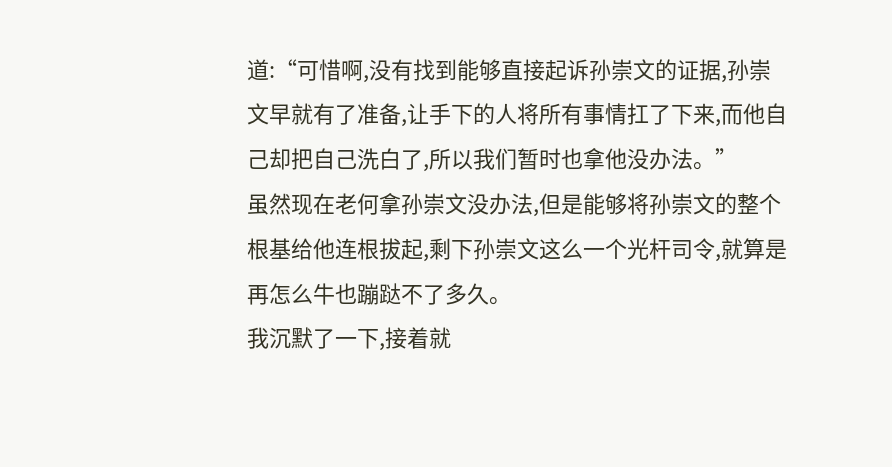道:“可惜啊,没有找到能够直接起诉孙崇文的证据,孙崇文早就有了准备,让手下的人将所有事情扛了下来,而他自己却把自己洗白了,所以我们暂时也拿他没办法。”
虽然现在老何拿孙崇文没办法,但是能够将孙崇文的整个根基给他连根拔起,剩下孙崇文这么一个光杆司令,就算是再怎么牛也蹦跶不了多久。
我沉默了一下,接着就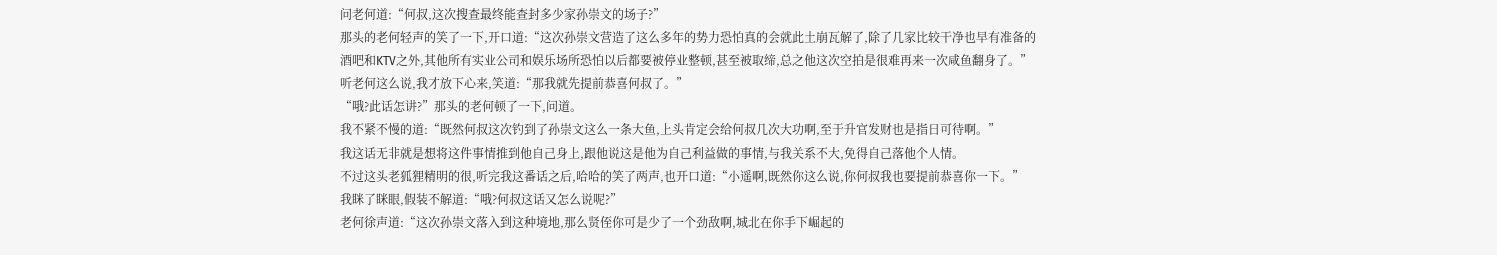问老何道:“何叔,这次搜查最终能查封多少家孙崇文的场子?”
那头的老何轻声的笑了一下,开口道:“这次孙崇文营造了这么多年的势力恐怕真的会就此土崩瓦解了,除了几家比较干净也早有准备的酒吧和KTV之外,其他所有实业公司和娱乐场所恐怕以后都要被停业整顿,甚至被取缔,总之他这次空拍是很难再来一次咸鱼翻身了。”
听老何这么说,我才放下心来,笑道:“那我就先提前恭喜何叔了。”
“哦?此话怎讲?”那头的老何顿了一下,问道。
我不紧不慢的道:“既然何叔这次钓到了孙崇文这么一条大鱼,上头肯定会给何叔几次大功啊,至于升官发财也是指日可待啊。”
我这话无非就是想将这件事情推到他自己身上,跟他说这是他为自己利益做的事情,与我关系不大,免得自己落他个人情。
不过这头老狐狸精明的很,听完我这番话之后,哈哈的笑了两声,也开口道:“小遥啊,既然你这么说,你何叔我也要提前恭喜你一下。”
我眯了眯眼,假装不解道:“哦?何叔这话又怎么说呢?”
老何徐声道:“这次孙崇文落入到这种境地,那么贤侄你可是少了一个劲敌啊,城北在你手下崛起的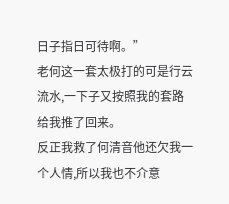日子指日可待啊。”
老何这一套太极打的可是行云流水,一下子又按照我的套路给我推了回来。
反正我救了何清音他还欠我一个人情,所以我也不介意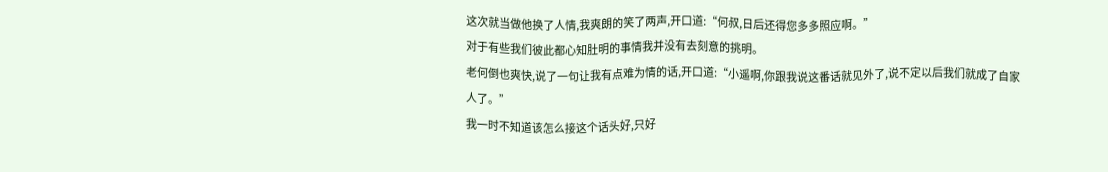这次就当做他换了人情,我爽朗的笑了两声,开口道:“何叔,日后还得您多多照应啊。”
对于有些我们彼此都心知肚明的事情我并没有去刻意的挑明。
老何倒也爽快,说了一句让我有点难为情的话,开口道:“小遥啊,你跟我说这番话就见外了,说不定以后我们就成了自家人了。”
我一时不知道该怎么接这个话头好,只好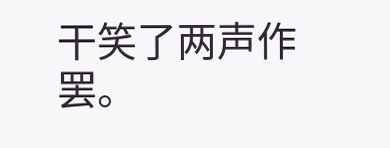干笑了两声作罢。